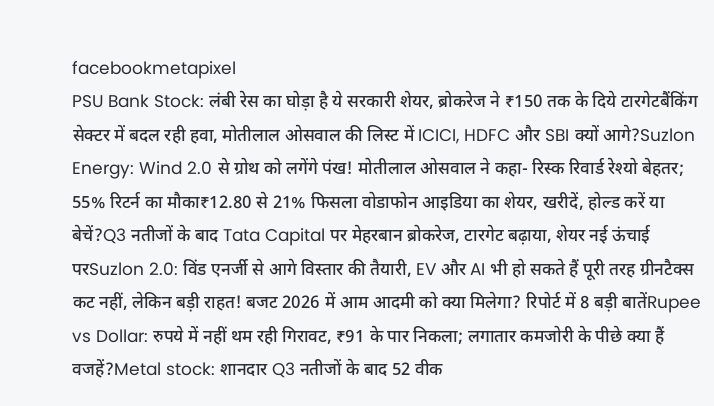facebookmetapixel
PSU Bank Stock: लंबी रेस का घोड़ा है ये सरकारी शेयर, ब्रोकरेज ने ₹150 तक के दिये टारगेटबैंकिंग सेक्टर में बदल रही हवा, मोतीलाल ओसवाल की लिस्ट में ICICI, HDFC और SBI क्यों आगे?Suzlon Energy: Wind 2.0 से ग्रोथ को लगेंगे पंख! मोतीलाल ओसवाल ने कहा- रिस्क रिवार्ड रेश्यो बेहतर; 55% रिटर्न का मौका₹12.80 से 21% फिसला वोडाफोन आइडिया का शेयर, खरीदें, होल्ड करें या बेचें?Q3 नतीजों के बाद Tata Capital पर मेहरबान ब्रोकरेज, टारगेट बढ़ाया, शेयर नई ऊंचाई परSuzlon 2.0: विंड एनर्जी से आगे विस्तार की तैयारी, EV और AI भी हो सकते हैं पूरी तरह ग्रीनटैक्स कट नहीं, लेकिन बड़ी राहत! बजट 2026 में आम आदमी को क्या मिलेगा? रिपोर्ट में 8 बड़ी बातेंRupee vs Dollar: रुपये में नहीं थम रही गिरावट, ₹91 के पार निकला; लगातार कमजोरी के पीछे क्या हैं वजहें?Metal stock: शानदार Q3 नतीजों के बाद 52 वीक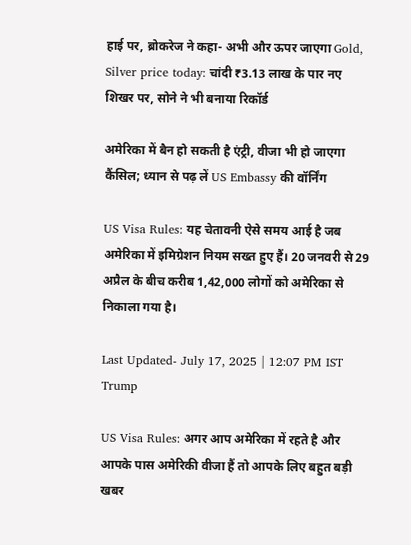हाई पर, ब्रोकरेज ने कहा- अभी और ऊपर जाएगा Gold, Silver price today: चांदी ₹3.13 लाख के पार नए शिखर पर, सोने ने भी बनाया रिकॉर्ड

अमेरिका में बैन हो सकती है एंट्री, वीजा भी हो जाएगा कैंसिल; ध्यान से पढ़ लें US Embassy की वॉर्निंग

US Visa Rules: यह चेतावनी ऐसे समय आई है जब अमेरिका में इमिग्रेशन नियम सख्त हुए हैं। 20 जनवरी से 29 अप्रैल के बीच करीब 1,42,000 लोगों को अमेरिका से निकाला गया है।

Last Updated- July 17, 2025 | 12:07 PM IST
Trump

US Visa Rules: अगर आप अमेरिका में रहते है और आपके पास अमेरिकी वीजा हैं तो आपके लिए बहुत बड़ी खबर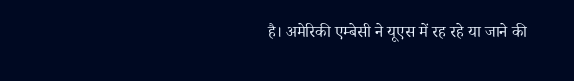है। अमेरिकी एम्बेसी ने यूएस में रह रहे या जाने की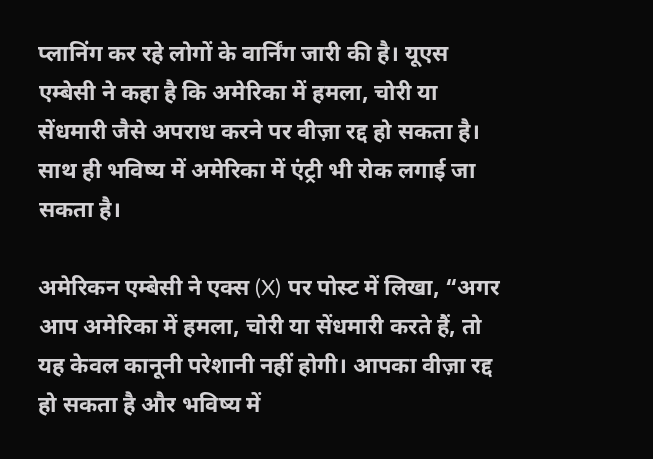प्लानिंग कर रहे लोगों के वार्निंग जारी की है। यूएस एम्बेसी ने कहा है कि अमेरिका में हमला, चोरी या सेंधमारी जैसे अपराध करने पर वीज़ा रद्द हो सकता है। साथ ही भविष्य में अमेरिका में एंट्री भी रोक लगाई जा सकता है।

अमेरिकन एम्बेसी ने एक्स (X) पर पोस्ट में लिखा, “अगर आप अमेरिका में हमला, चोरी या सेंधमारी करते हैं, तो यह केवल कानूनी परेशानी नहीं होगी। आपका वीज़ा रद्द हो सकता है और भविष्य में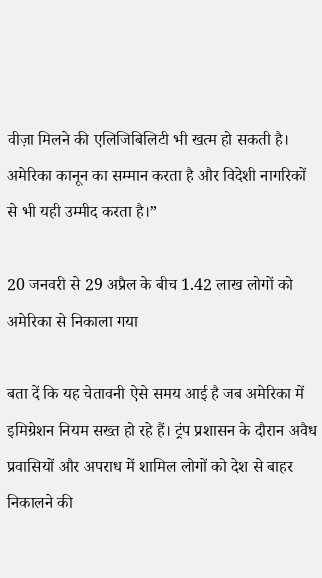वीज़ा मिलने की एलिजिबिलिटी भी खत्म हो सकती है। अमेरिका कानून का सम्मान करता है और विदेशी नागरिकों से भी यही उम्मीद करता है।”

20 जनवरी से 29 अप्रैल के बीच 1.42 लाख लोगों को अमेरिका से निकाला गया

बता दें कि यह चेतावनी ऐसे समय आई है जब अमेरिका में इमिग्रेशन नियम सख्त हो रहे हैं। ट्रंप प्रशासन के दौरान अवैध प्रवासियों और अपराध में शामिल लोगों को देश से बाहर निकालने की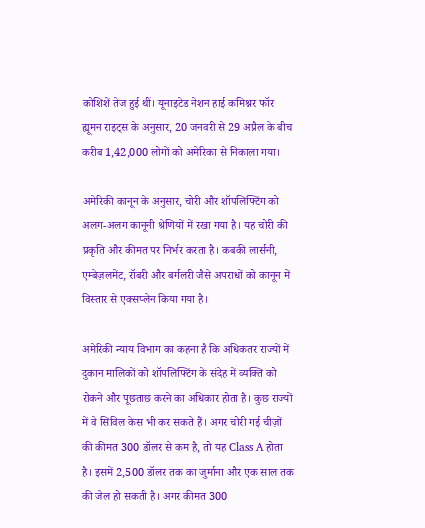कोशिशें तेज हुई थीं। यूनाइटेड नेशन हाई कमिश्नर फॉर ह्यूमन राइट्स के अनुसार, 20 जनवरी से 29 अप्रैल के बीच करीब 1,42,000 लोगों को अमेरिका से निकाला गया।

अमेरिकी कानून के अनुसार, चोरी और शॉपलिफ्टिंग को अलग-अलग कानूनी श्रेणियों में रखा गया है। यह चोरी की प्रकृति और कीमत पर निर्भर करता है। कबकी लार्सनी, एम्बेज़लमेंट, रॉबरी और बर्गलरी जैसे अपराधों को कानून में विस्तार से एक्सप्लेन किया गया है।

अमेरिकी न्याय विभाग का कहना है कि अधिकतर राज्यों में दुकान मालिकों को शॉपलिफ्टिंग के संदेह में व्यक्ति को रोकने और पूछताछ करने का अधिकार होता है। कुछ राज्यों में वे सिविल केस भी कर सकते हैं। अगर चोरी गई चीज़ों की कीमत 300 डॉलर से कम है, तो यह Class A होता है। इसमें 2,500 डॉलर तक का जुर्माना और एक साल तक की जेल हो सकती है। अगर कीमत 300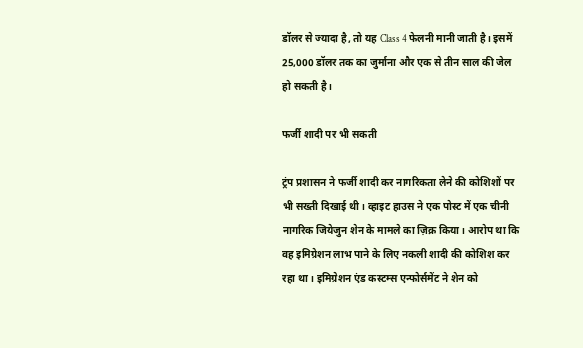डॉलर से ज्यादा है, तो यह Class 4 फेलनी मानी जाती है। इसमें 25,000 डॉलर तक का जुर्माना और एक से तीन साल की जेल हो सकती है।

फर्जी शादी पर भी सकती

ट्रंप प्रशासन ने फर्जी शादी कर नागरिकता लेने की कोशिशों पर भी सख्ती दिखाई थी। व्हाइट हाउस ने एक पोस्ट में एक चीनी नागरिक जियेजुन शेन के मामले का ज़िक्र किया। आरोप था कि वह इमिग्रेशन लाभ पाने के लिए नकली शादी की कोशिश कर रहा था। इमिग्रेशन एंड कस्टम्स एन्फोर्समेंट ने शेन को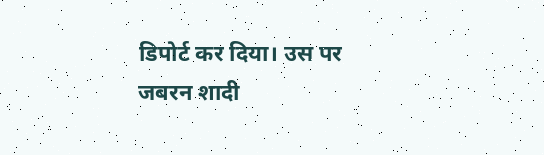डिपोर्ट कर दिया। उस पर जबरन शादी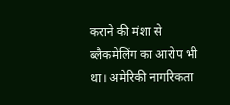कराने की मंशा से ब्लैकमेलिंग का आरोप भी था। अमेरिकी नागरिकता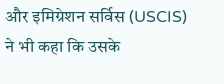और इमिग्रेशन सर्विस (USCIS) ने भी कहा कि उसके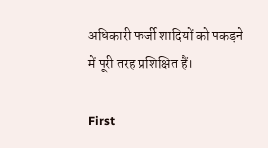अधिकारी फर्जी शादियों को पकड़ने में पूरी तरह प्रशिक्षित हैं।

First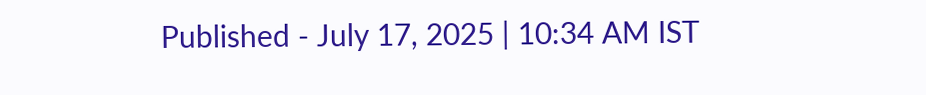Published - July 17, 2025 | 10:34 AM IST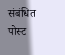संबंधित पोस्ट